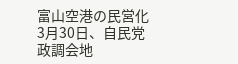富山空港の民営化
3月30日、自民党政調会地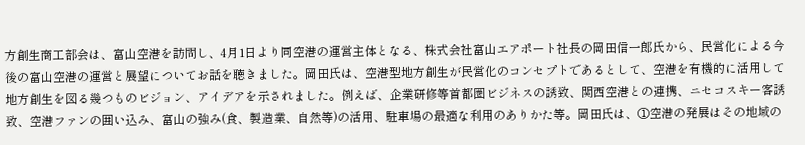方創生商工部会は、富山空港を訪問し、4月1日より同空港の運営主体となる、株式会社富山エアポート社長の岡田信一郎氏から、民営化による今後の富山空港の運営と展望についてお話を聴きました。岡田氏は、空港型地方創生が民営化のコンセプトであるとして、空港を有機的に活用して地方創生を図る幾つものビジョン、アイデアを示されました。例えば、企業研修等首都圏ビジネスの誘致、関西空港との連携、ニセコスキー客誘致、空港ファンの囲い込み、富山の強み(食、製造業、自然等)の活用、駐車場の最適な利用のありかた等。岡田氏は、①空港の発展はその地域の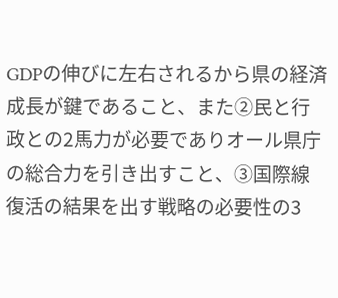GDPの伸びに左右されるから県の経済成長が鍵であること、また②民と行政との2馬力が必要でありオール県庁の総合力を引き出すこと、③国際線復活の結果を出す戦略の必要性の3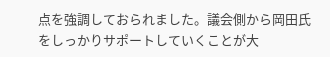点を強調しておられました。議会側から岡田氏をしっかりサポートしていくことが大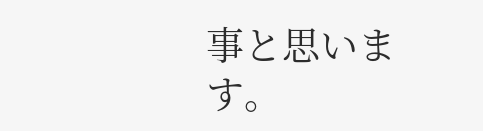事と思います。